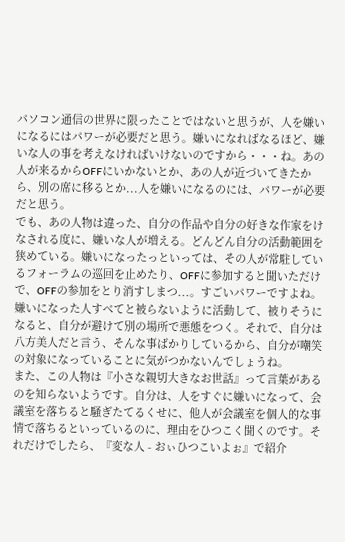パソコン通信の世界に限ったことではないと思うが、人を嫌いになるにはパワーが必要だと思う。嫌いになればなるほど、嫌いな人の事を考えなければいけないのですから・・・ね。あの人が来るからOFFにいかないとか、あの人が近づいてきたから、別の席に移るとか...人を嫌いになるのには、パワーが必要だと思う。
でも、あの人物は違った、自分の作品や自分の好きな作家をけなされる度に、嫌いな人が増える。どんどん自分の活動範囲を狭めている。嫌いになったっといっては、その人が常駐しているフォーラムの巡回を止めたり、OFFに参加すると聞いただけで、OFFの参加をとり消すしまつ...。すごいパワーですよね。嫌いになった人すべてと被らないように活動して、被りそうになると、自分が避けて別の場所で悪態をつく。それで、自分は八方美人だと言う、そんな事ばかりしているから、自分が嘲笑の対象になっていることに気がつかないんでしょうね。
また、この人物は『小さな親切大きなお世話』って言葉があるのを知らないようです。自分は、人をすぐに嫌いになって、会議室を落ちると騒ぎたてるくせに、他人が会議室を個人的な事情で落ちるといっているのに、理由をひつこく聞くのです。それだけでしたら、『変な人 - おぃひつこいよぉ』で紹介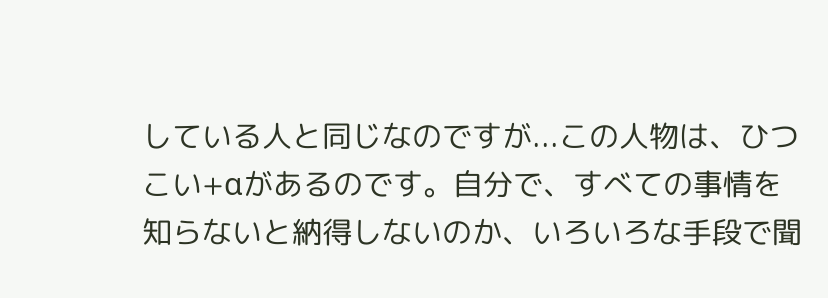している人と同じなのですが...この人物は、ひつこい+αがあるのです。自分で、すべての事情を知らないと納得しないのか、いろいろな手段で聞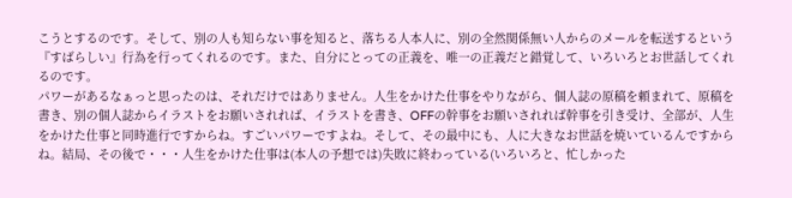こうとするのです。そして、別の人も知らない事を知ると、落ちる人本人に、別の全然関係無い人からのメールを転送するという『すばらしい』行為を行ってくれるのです。また、自分にとっての正義を、唯一の正義だと錯覚して、いろいろとお世話してくれるのです。
パワーがあるなぁっと思ったのは、それだけではありません。人生をかけた仕事をやりながら、個人誌の原稿を頼まれて、原稿を書き、別の個人誌からイラストをお願いされれば、イラストを書き、OFFの幹事をお願いされれば幹事を引き受け、全部が、人生をかけた仕事と同時進行ですからね。すごいパワーですよね。そして、その最中にも、人に大きなお世話を焼いているんですからね。結局、その後で・・・人生をかけた仕事は(本人の予想では)失敗に終わっている(いろいろと、忙しかった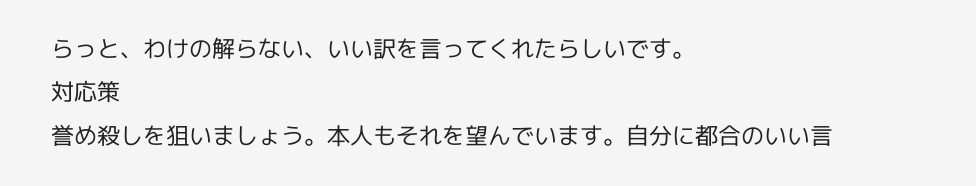らっと、わけの解らない、いい訳を言ってくれたらしいです。
対応策
誉め殺しを狙いましょう。本人もそれを望んでいます。自分に都合のいい言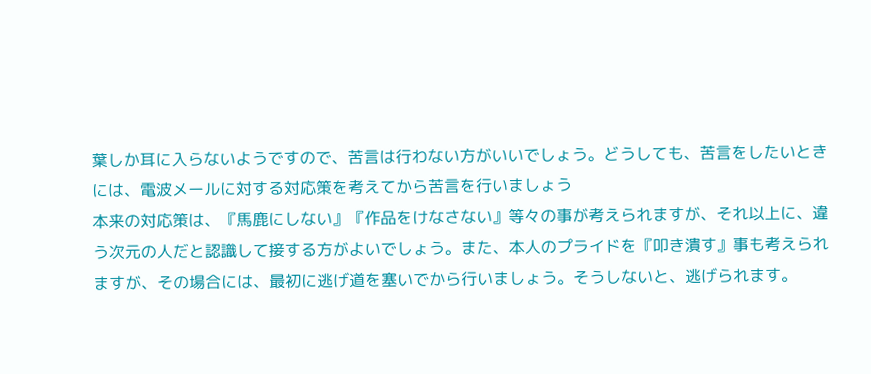葉しか耳に入らないようですので、苦言は行わない方がいいでしょう。どうしても、苦言をしたいときには、電波メールに対する対応策を考えてから苦言を行いましょう
本来の対応策は、『馬鹿にしない』『作品をけなさない』等々の事が考えられますが、それ以上に、違う次元の人だと認識して接する方がよいでしょう。また、本人のプライドを『叩き潰す』事も考えられますが、その場合には、最初に逃げ道を塞いでから行いましょう。そうしないと、逃げられます。